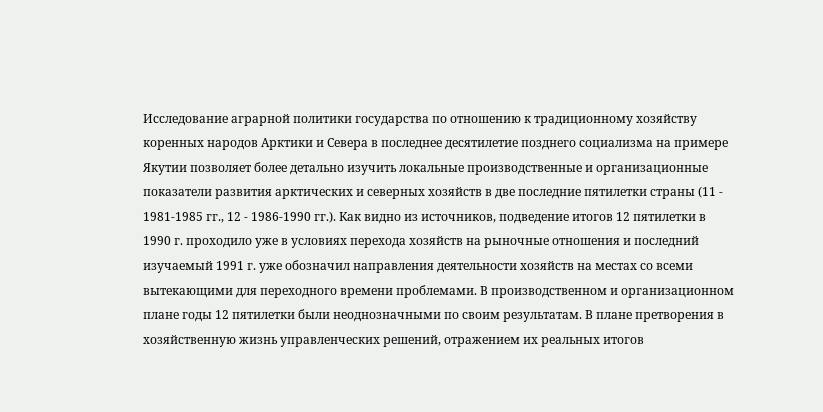Исследование аграрной политики государства по отношению к традиционному хозяйству коренных народов Арктики и Севера в последнее десятилетие позднего социализма на примере Якутии позволяет более детально изучить локальные производственные и организационные показатели развития арктических и северных хозяйств в две последние пятилетки страны (11 - 1981-1985 гг., 12 - 1986-1990 гг.). Как видно из источников, подведение итогов 12 пятилетки в 1990 г. проходило уже в условиях перехода хозяйств на рыночные отношения и последний изучаемый 1991 г. уже обозначил направления деятельности хозяйств на местах со всеми вытекающими для переходного времени проблемами. В производственном и организационном плане годы 12 пятилетки были неоднозначными по своим результатам. В плане претворения в хозяйственную жизнь управленческих решений, отражением их реальных итогов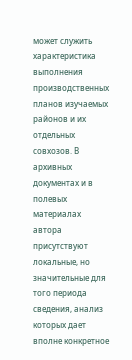может служить характеристика выполнения производственных планов изучаемых районов и их отдельных совхозов. В архивных документах и в полевых материалах автора присутствуют локальные, но значительные для того периода сведения, анализ которых дает вполне конкретное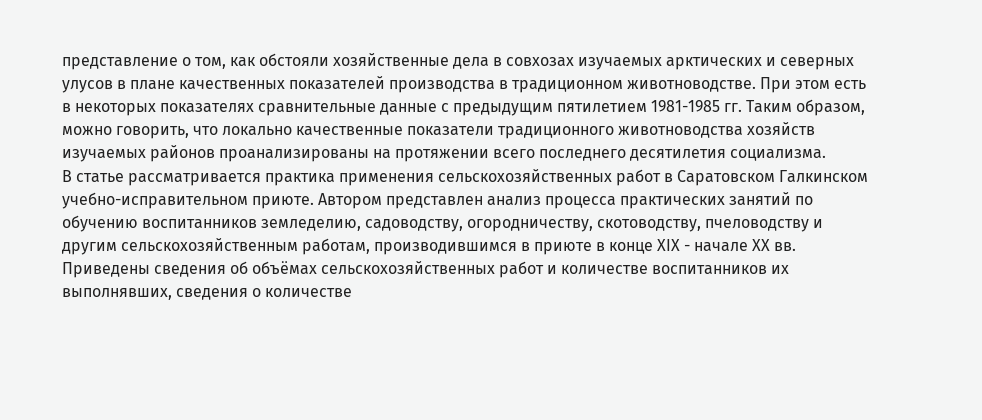представление о том, как обстояли хозяйственные дела в совхозах изучаемых арктических и северных улусов в плане качественных показателей производства в традиционном животноводстве. При этом есть в некоторых показателях сравнительные данные с предыдущим пятилетием 1981-1985 гг. Таким образом, можно говорить, что локально качественные показатели традиционного животноводства хозяйств изучаемых районов проанализированы на протяжении всего последнего десятилетия социализма.
В статье рассматривается практика применения сельскохозяйственных работ в Саратовском Галкинском учебно-исправительном приюте. Автором представлен анализ процесса практических занятий по обучению воспитанников земледелию, садоводству, огородничеству, скотоводству, пчеловодству и другим сельскохозяйственным работам, производившимся в приюте в конце XIX - начале ХХ вв. Приведены сведения об объёмах сельскохозяйственных работ и количестве воспитанников их выполнявших, сведения о количестве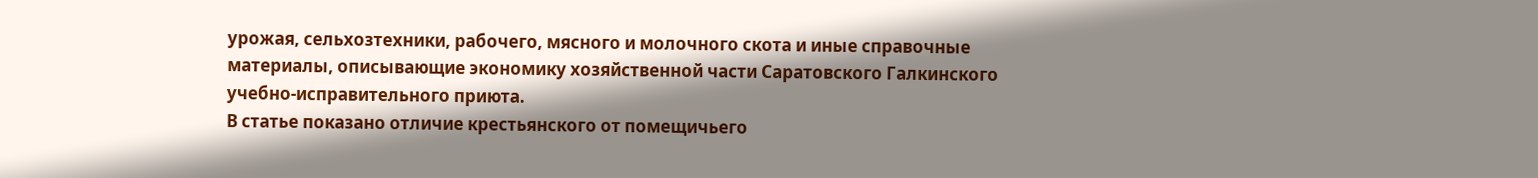урожая, сельхозтехники, рабочего, мясного и молочного скота и иные справочные материалы, описывающие экономику хозяйственной части Саратовского Галкинского учебно-исправительного приюта.
В статье показано отличие крестьянского от помещичьего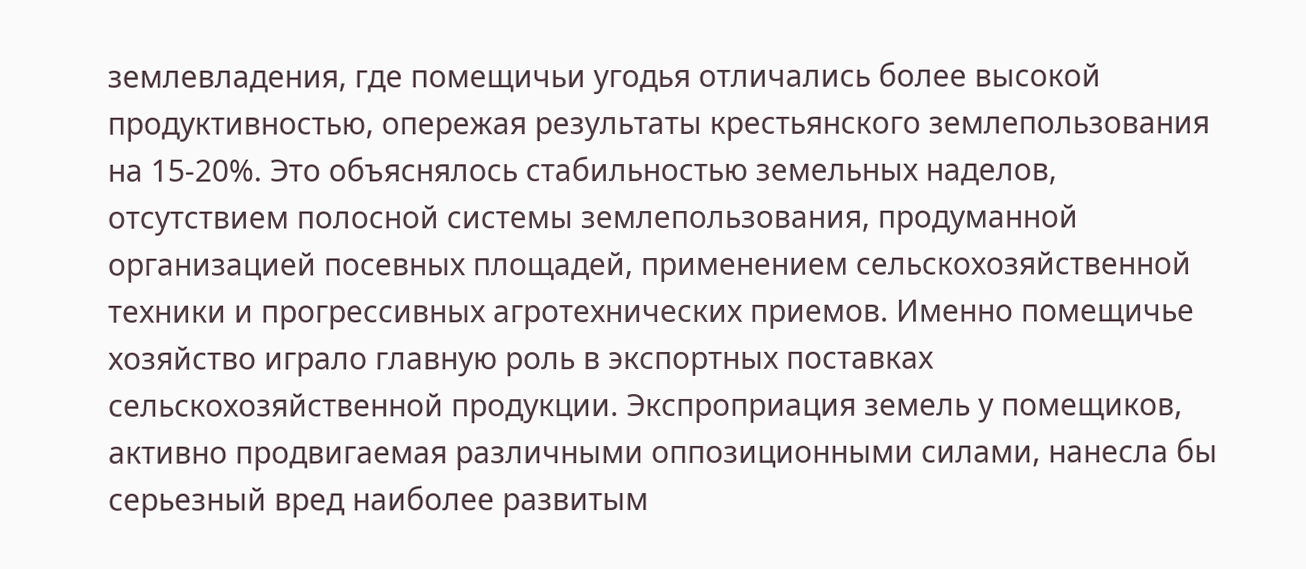землевладения, где помещичьи угодья отличались более высокой продуктивностью, опережая результаты крестьянского землепользования на 15-20%. Это объяснялось стабильностью земельных наделов, отсутствием полосной системы землепользования, продуманной организацией посевных площадей, применением сельскохозяйственной техники и прогрессивных агротехнических приемов. Именно помещичье хозяйство играло главную роль в экспортных поставках сельскохозяйственной продукции. Экспроприация земель у помещиков, активно продвигаемая различными оппозиционными силами, нанесла бы серьезный вред наиболее развитым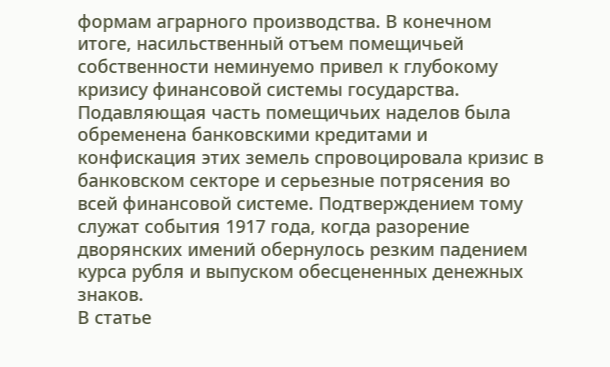формам аграрного производства. В конечном итоге, насильственный отъем помещичьей собственности неминуемо привел к глубокому кризису финансовой системы государства. Подавляющая часть помещичьих наделов была обременена банковскими кредитами и конфискация этих земель спровоцировала кризис в банковском секторе и серьезные потрясения во всей финансовой системе. Подтверждением тому служат события 1917 года, когда разорение дворянских имений обернулось резким падением курса рубля и выпуском обесцененных денежных знаков.
В статье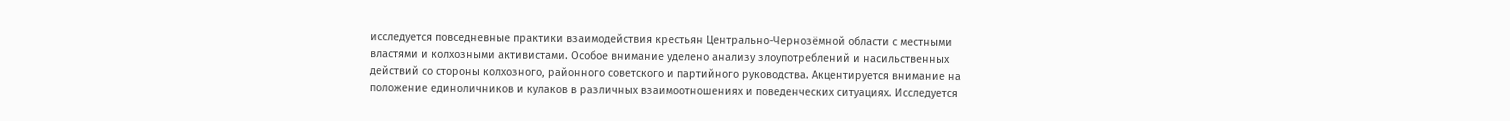исследуется повседневные практики взаимодействия крестьян Центрально-Чернозёмной области с местными властями и колхозными активистами. Особое внимание уделено анализу злоупотреблений и насильственных действий со стороны колхозного, районного советского и партийного руководства. Акцентируется внимание на положение единоличников и кулаков в различных взаимоотношениях и поведенческих ситуациях. Исследуется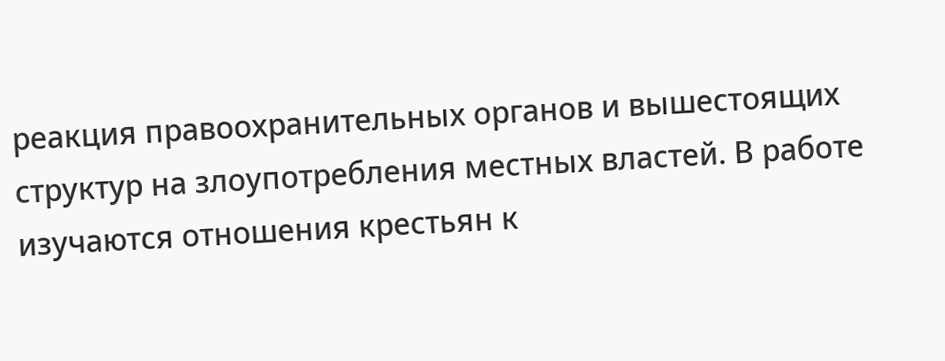реакция правоохранительных органов и вышестоящих структур на злоупотребления местных властей. В работе изучаются отношения крестьян к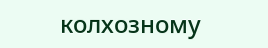колхозному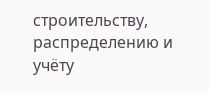строительству, распределению и учёту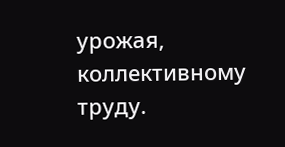урожая, коллективному труду.